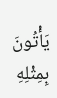يَأْتُونَ بِمِثْلِهِ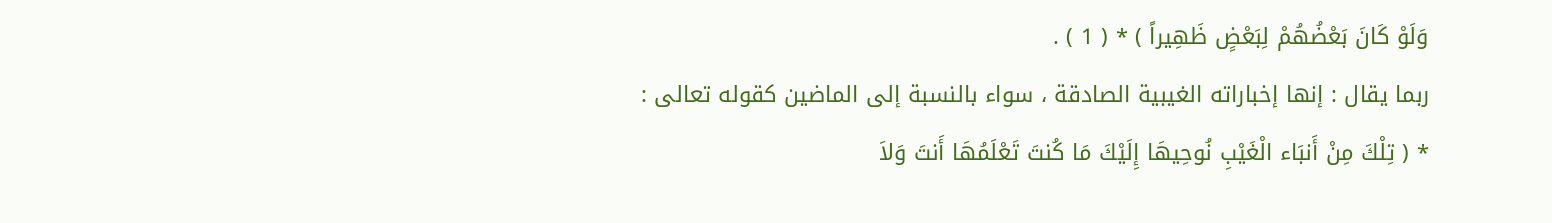وَلَوْ كَانَ بَعْضُهُمْ لِبَعْضٍ ظَهِيراً ) * ( 1 ) .
ربما يقال : إنها إخباراته الغيبية الصادقة ، سواء بالنسبة إلى الماضين كقوله تعالى :
* ( تِلْكَ مِنْ أَنبَاء الْغَيْبِ نُوحِيهَا إِلَيْكَ مَا كُنتَ تَعْلَمُهَا أَنتَ وَلاَ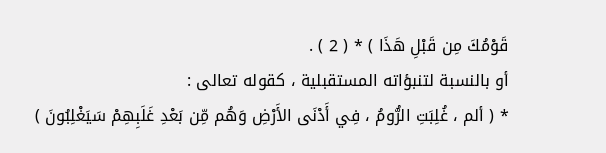قَوْمُكَ مِن قَبْلِ هَذَا ) * ( 2 ) .
أو بالنسبة لتنبؤاته المستقبلية ، كقوله تعالى :
* ( ألم ، غُلِبَتِ الرُّومُ ، فِي أَدْنَى الأَرْضِ وَهُم مِّن بَعْدِ غَلَبِهِمْ سَيَغْلِبُونَ )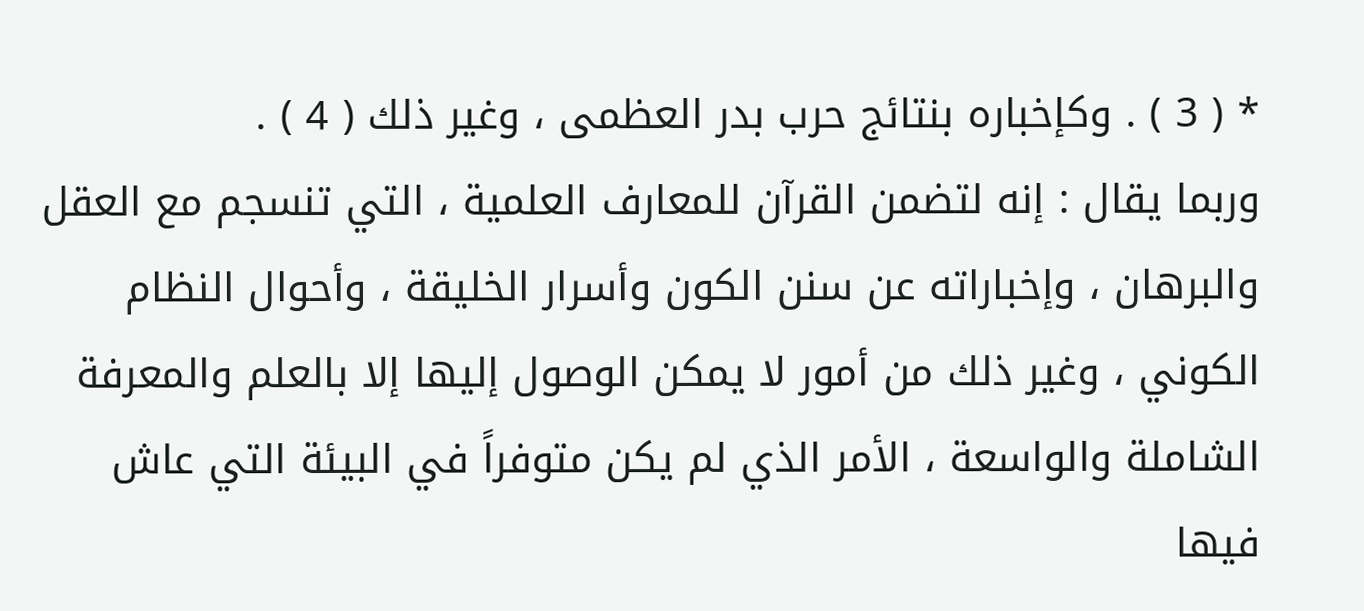* ( 3 ) . وكإخباره بنتائج حرب بدر العظمى ، وغير ذلك ( 4 ) .
وربما يقال : إنه لتضمن القرآن للمعارف العلمية ، التي تنسجم مع العقل والبرهان ، وإخباراته عن سنن الكون وأسرار الخليقة ، وأحوال النظام الكوني ، وغير ذلك من أمور لا يمكن الوصول إليها إلا بالعلم والمعرفة الشاملة والواسعة ، الأمر الذي لم يكن متوفراً في البيئة التي عاش فيها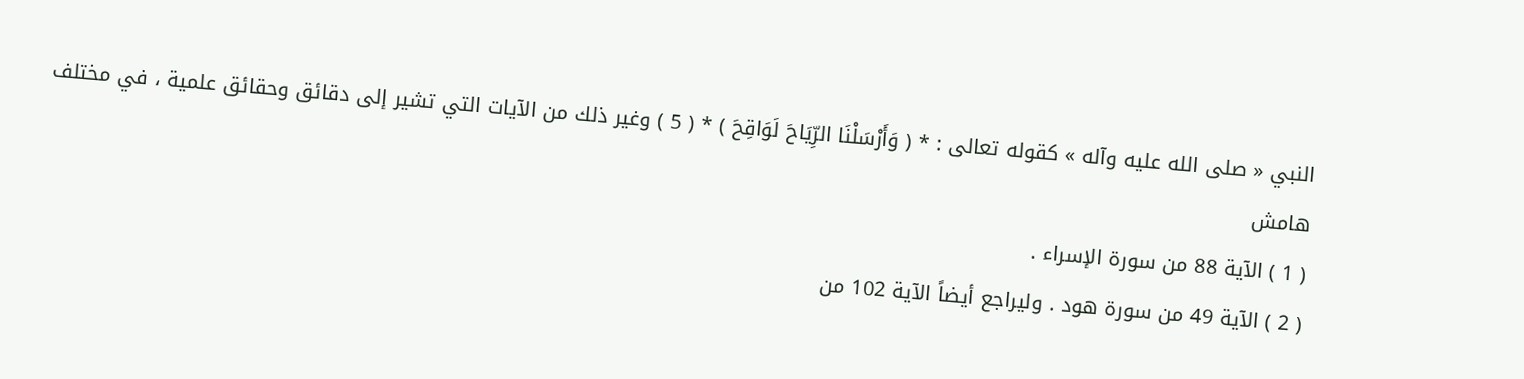النبي « صلى الله عليه وآله » كقوله تعالى : * ( وَأَرْسَلْنَا الرِّيَاحَ لَوَاقِحَ ) * ( 5 ) وغير ذلك من الآيات التي تشير إلى دقائق وحقائق علمية ، في مختلف
هامش
( 1 ) الآية 88 من سورة الإسراء .
( 2 ) الآية 49 من سورة هود . وليراجع أيضاً الآية 102 من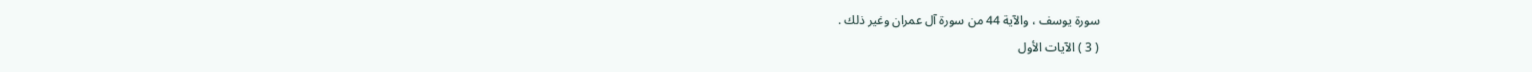سورة يوسف ، والآية 44 من سورة آل عمران وغير ذلك .
( 3 ) الآيات الأول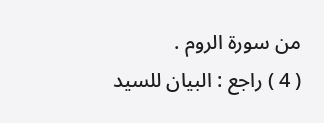من سورة الروم .
( 4 ) راجع : البيان للسيد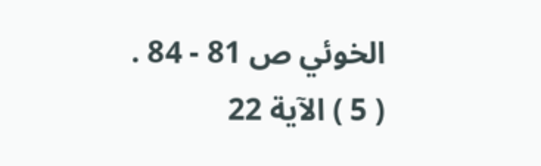الخوئي ص 81 - 84 .
( 5 ) الآية 22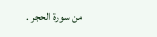من سورة الحجر .